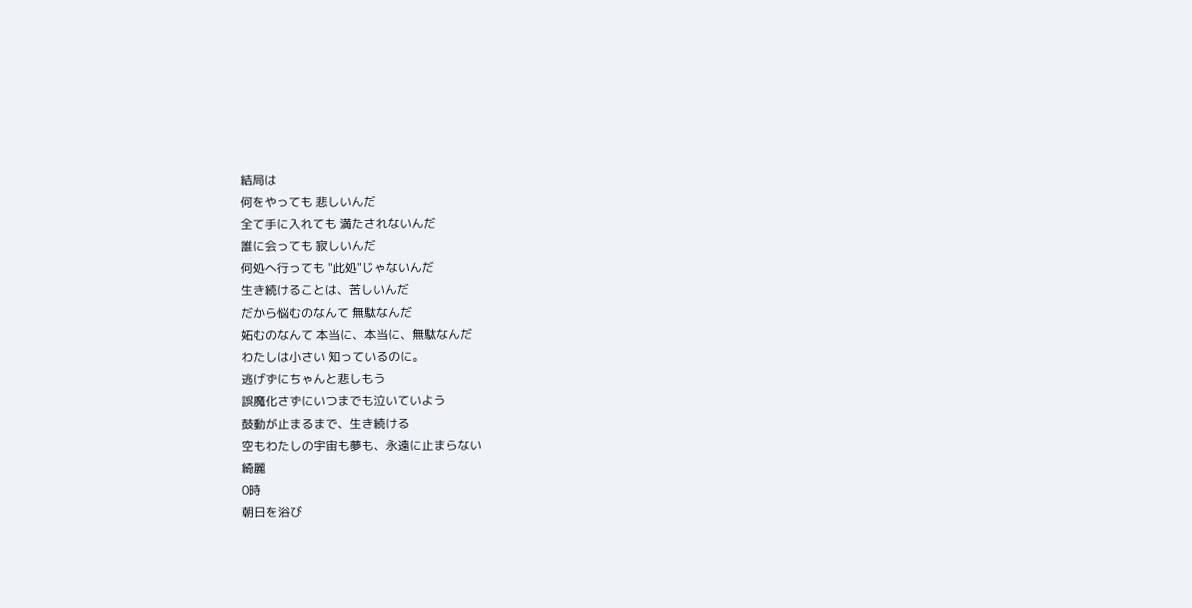結局は
何をやっても 悲しいんだ
全て手に入れても 満たされないんだ
誰に会っても 寂しいんだ
何処へ行っても "此処"じゃないんだ
生き続けることは、苦しいんだ
だから悩むのなんて 無駄なんだ
妬むのなんて 本当に、本当に、無駄なんだ
わたしは小さい 知っているのに。
逃げずにちゃんと悲しもう
誤魔化さずにいつまでも泣いていよう
鼓動が止まるまで、生き続ける
空もわたしの宇宙も夢も、永遠に止まらない
綺麗
0時
朝日を浴び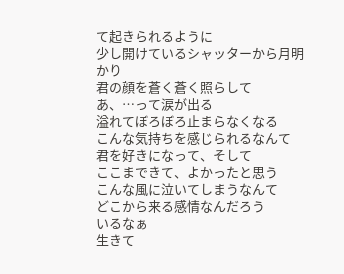て起きられるように
少し開けているシャッターから月明かり
君の顔を蒼く蒼く照らして
あ、…って涙が出る
溢れてぼろぼろ止まらなくなる
こんな気持ちを感じられるなんて
君を好きになって、そして
ここまできて、よかったと思う
こんな風に泣いてしまうなんて
どこから来る感情なんだろう
いるなぁ
生きて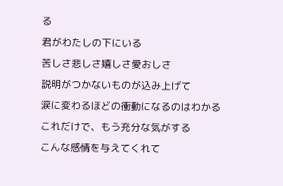る
君がわたしの下にいる
苦しさ悲しさ嬉しさ愛おしさ
説明がつかないものが込み上げて
涙に変わるほどの衝動になるのはわかる
これだけで、もう充分な気がする
こんな感情を与えてくれて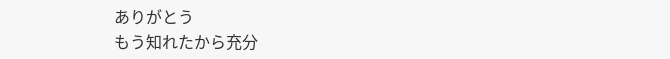ありがとう
もう知れたから充分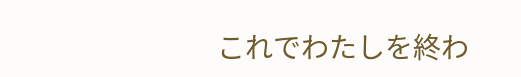これでわたしを終わ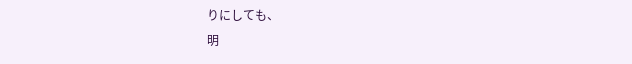りにしても、
明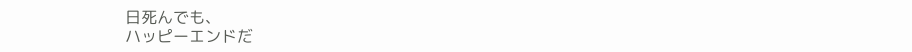日死んでも、
ハッピーエンドだ